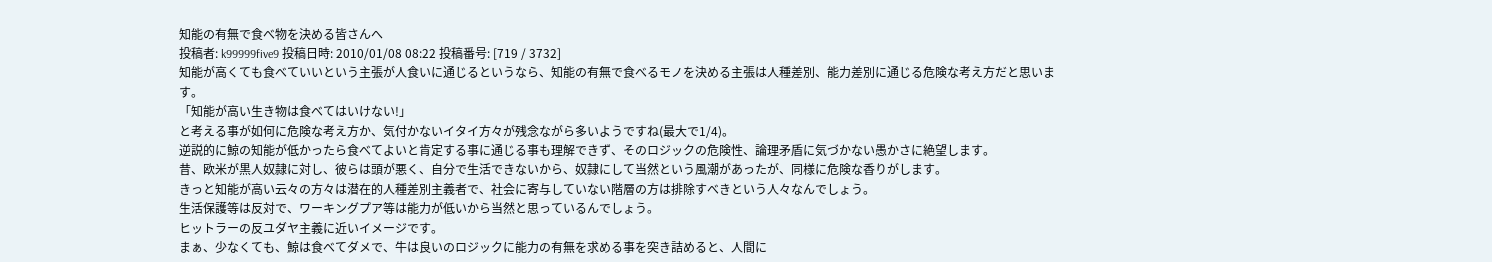知能の有無で食べ物を決める皆さんへ
投稿者: k99999five9 投稿日時: 2010/01/08 08:22 投稿番号: [719 / 3732]
知能が高くても食べていいという主張が人食いに通じるというなら、知能の有無で食べるモノを決める主張は人種差別、能力差別に通じる危険な考え方だと思います。
「知能が高い生き物は食べてはいけない!」
と考える事が如何に危険な考え方か、気付かないイタイ方々が残念ながら多いようですね(最大で1/4)。
逆説的に鯨の知能が低かったら食べてよいと肯定する事に通じる事も理解できず、そのロジックの危険性、論理矛盾に気づかない愚かさに絶望します。
昔、欧米が黒人奴隷に対し、彼らは頭が悪く、自分で生活できないから、奴隷にして当然という風潮があったが、同様に危険な香りがします。
きっと知能が高い云々の方々は潜在的人種差別主義者で、社会に寄与していない階層の方は排除すべきという人々なんでしょう。
生活保護等は反対で、ワーキングプア等は能力が低いから当然と思っているんでしょう。
ヒットラーの反ユダヤ主義に近いイメージです。
まぁ、少なくても、鯨は食べてダメで、牛は良いのロジックに能力の有無を求める事を突き詰めると、人間に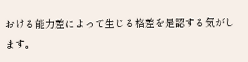おける能力差によって生じる格差を是認する気がします。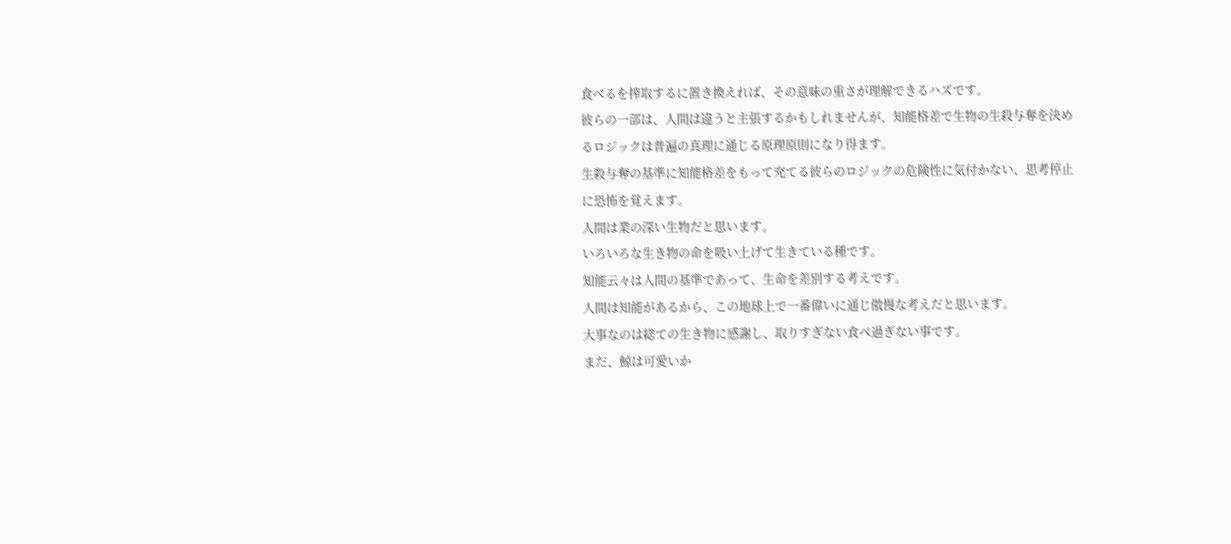食べるを搾取するに置き換えれば、その意味の重さが理解できるハズです。
彼らの一部は、人間は違うと主張するかもしれませんが、知能格差で生物の生殺与奪を決めるロジックは普遍の真理に通じる原理原則になり得ます。
生殺与奪の基準に知能格差をもって充てる彼らのロジックの危険性に気付かない、思考停止に恐怖を覚えます。
人間は業の深い生物だと思います。
いろいろな生き物の命を吸い上げて生きている種です。
知能云々は人間の基準であって、生命を差別する考えです。
人間は知能があるから、この地球上で一番偉いに通じ傲慢な考えだと思います。
大事なのは総ての生き物に感謝し、取りすぎない食べ過ぎない事です。
まだ、鯨は可愛いか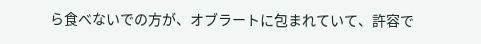ら食べないでの方が、オブラートに包まれていて、許容で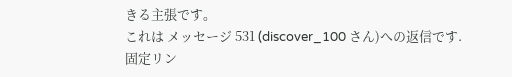きる主張です。
これは メッセージ 531 (discover_100 さん)への返信です.
固定リン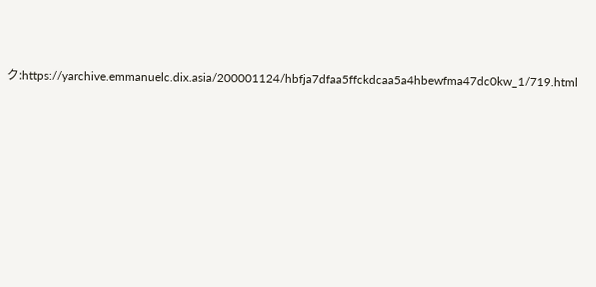ク:https://yarchive.emmanuelc.dix.asia/200001124/hbfja7dfaa5ffckdcaa5a4hbewfma47dc0kw_1/719.html